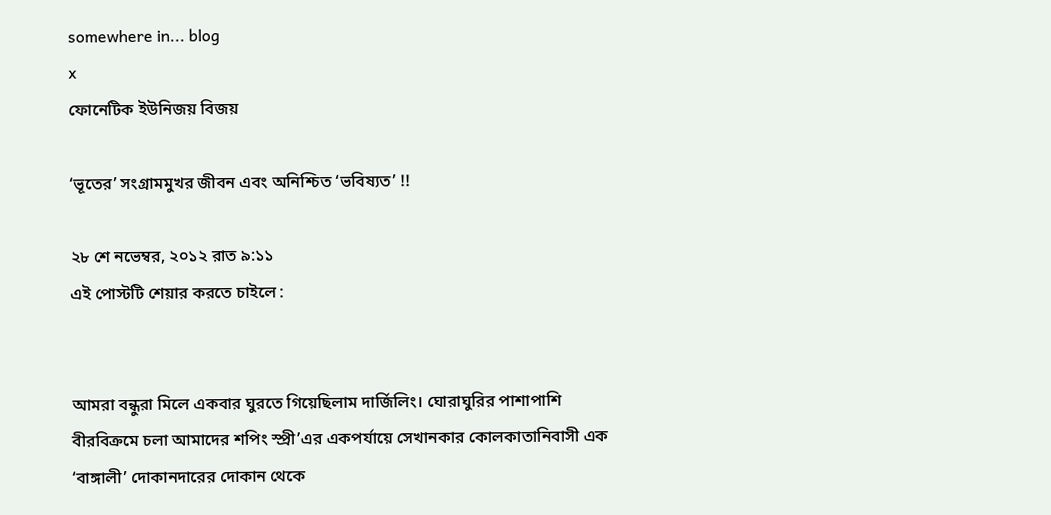somewhere in... blog
x
ফোনেটিক ইউনিজয় বিজয়

‘ভূতের’ সংগ্রামমুখর জীবন এবং অনিশ্চিত ‘ভবিষ্যত’ !!

২৮ শে নভেম্বর, ২০১২ রাত ৯:১১
এই পোস্টটি শেয়ার করতে চাইলে :


আমরা বন্ধুরা মিলে একবার ঘুরতে গিয়েছিলাম দার্জিলিং। ঘোরাঘুরির পাশাপাশি বীরবিক্রমে চলা আমাদের শপিং স্প্রী’এর একপর্যায়ে সেখানকার কোলকাতানিবাসী এক ‘বাঙ্গালী’ দোকানদারের দোকান থেকে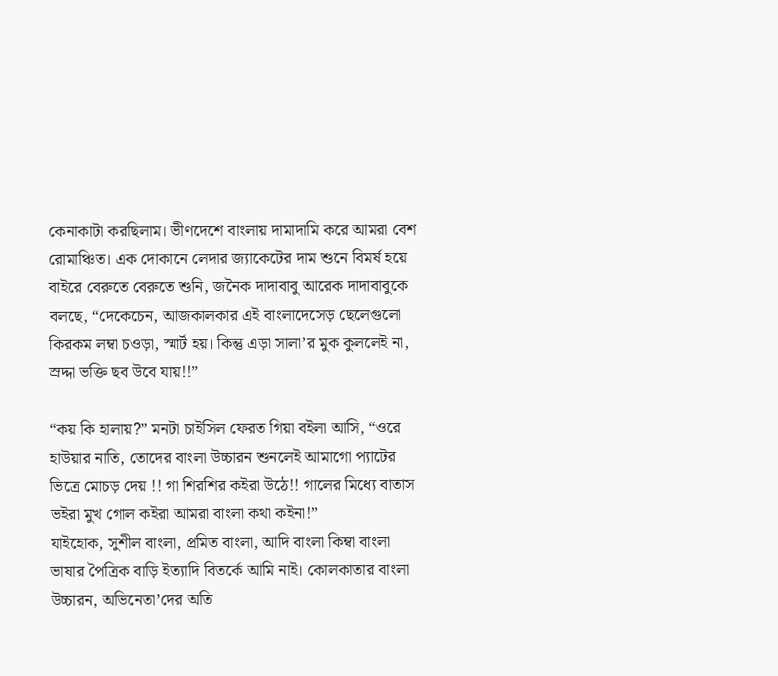কেনাকাটা করছিলাম। ভীণদেশে বাংলায় দামাদামি করে আমরা বেশ রোমাঞ্চিত। এক দোকানে লেদার জ্যাকেটের দাম শুনে বিমর্ষ হয়ে বাইরে বেরুতে বেরুতে শুনি, জনৈক দাদাবাবু আরেক দাদাবাবুকে বলছে, “দেকেচেন, আজকালকার এই বাংলাদেসেড় ছেলেগুলো কিরকম লম্বা চওড়া, স্মার্ট হয়। কিন্তু এড়া সালা’র মুক কুললেই না, স্রদ্দা ভক্তি ছব উবে যায়!!”

“কয় কি হালায়?” মনটা চাইসিল ফেরত গিয়া বইলা আসি, “ওরে হাউয়ার নাতি, তোদের বাংলা উচ্চারন শুনলেই আমাগো প্যাটের ভিত্রে মোচড় দেয় !! গা শিরশির কইরা উঠে!! গালের মিধ্যে বাতাস ভইরা মুখ গোল কইরা আমরা বাংলা কথা কইনা!”
যাইহোক, সুশীল বাংলা, প্রমিত বাংলা, আদি বাংলা কিম্বা বাংলা ভাষার পৈত্রিক বাড়ি ইত্যাদি বিতর্কে আমি নাই। কোলকাতার বাংলা উচ্চারন, অভিনেতা’দের অতি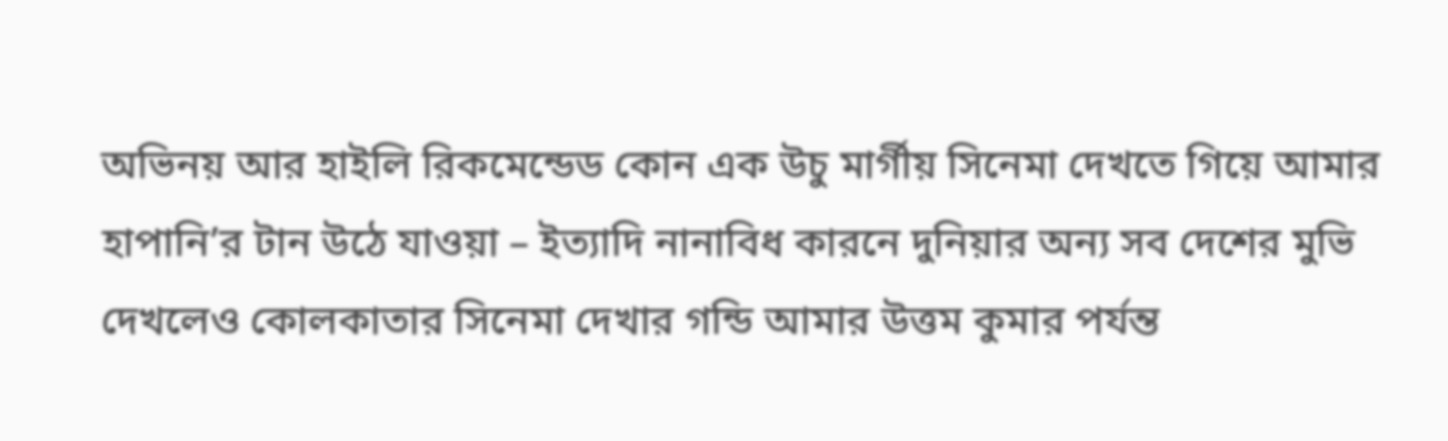অভিনয় আর হাইলি রিকমেন্ডেড কোন এক উচু মার্গীয় সিনেমা দেখতে গিয়ে আমার হাপানি’র টান উঠে যাওয়া – ইত্যাদি নানাবিধ কারনে দুনিয়ার অন্য সব দেশের মুভি দেখলেও কোলকাতার সিনেমা দেখার গন্ডি আমার উত্তম কুমার পর্যন্ত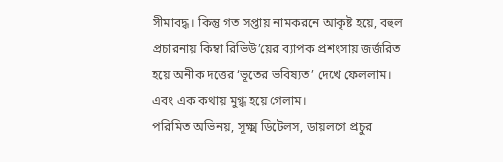সীমাবদ্ধ। কিন্তু গত সপ্তায় নামকরনে আকৃষ্ট হয়ে, বহুল প্রচারনায় কিম্বা রিভিউ’য়ের ব্যাপক প্রশংসায় জর্জরিত হয়ে অনীক দত্তের ‘ভূতের ভবিষ্যত’ দেখে ফেললাম। এবং এক কথায় মুগ্ধ হয়ে গেলাম।
পরিমিত অভিনয়, সূক্ষ্ম ডিটেলস, ডায়লগে প্রচুর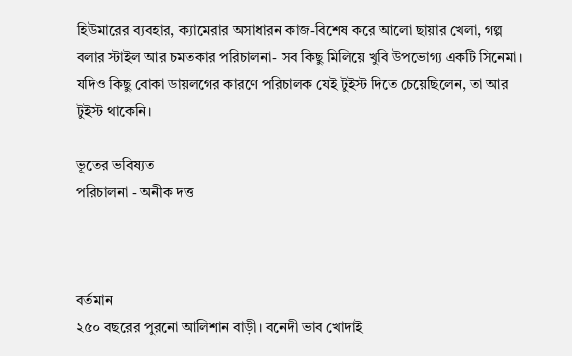হিউমারের ব্যবহার, ক্যামেরার অসাধারন কাজ-বিশেষ করে আলো ছায়ার খেলা, গল্প বলার স্টাইল আর চমতকার পরিচালনা- সব কিছু মিলিয়ে খুবি উপভোগ্য একটি সিনেমা। যদিও কিছু বোকা ডায়লগের কারণে পরিচালক যেই টুইস্ট দিতে চেয়েছিলেন, তা আর টুইস্ট থাকেনি।

ভূতের ভবিষ্যত
পরিচালনা - অনীক দত্ত



বর্তমান
২৫০ বছরের পুরনো আলিশান বাড়ী। বনেদী ভাব খোদাই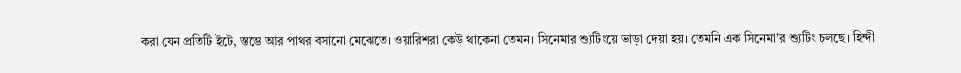করা যেন প্রতিটি ইটে, স্তম্ভে আর পাথর বসানো মেঝেতে। ওয়ারিশরা কেউ থাকেনা তেমন। সিনেমার শ্যুটিংয়ে ভাড়া দেয়া হয়। তেমনি এক সিনেমা’র শ্যুটিং চলছে। হিন্দী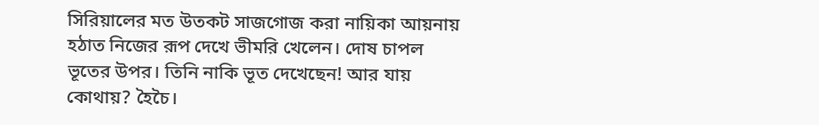সিরিয়ালের মত উতকট সাজগোজ করা নায়িকা আয়নায় হঠাত নিজের রূপ দেখে ভীমরি খেলেন। দোষ চাপল ভূতের উপর। তিনি নাকি ভূত দেখেছেন! আর যায় কোথায়? হৈচৈ।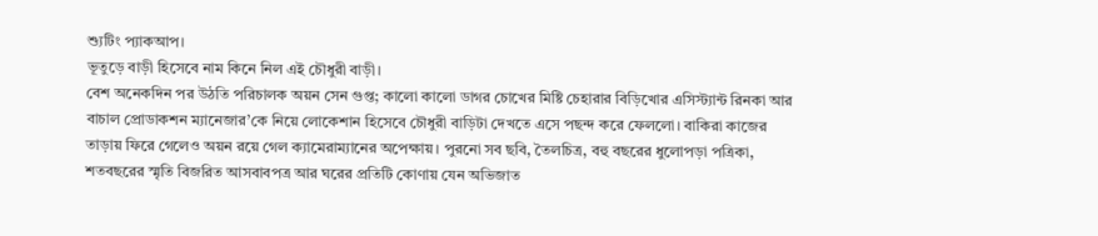শ্যুটিং প্যাকআপ।
ভূতুড়ে বাড়ী হিসেবে নাম কিনে নিল এই চৌধুরী বাড়ী।
বেশ অনেকদিন পর উঠতি পরিচালক অয়ন সেন গুপ্ত; কালো কালো ডাগর চোখের মিষ্টি চেহারার বিড়িখোর এসিস্ট্যান্ট রিনকা আর বাচাল প্রোডাকশন ম্যানেজার’কে নিয়ে লোকেশান হিসেবে চৌধুরী বাড়িটা দেখতে এসে পছন্দ করে ফেললো। বাকিরা কাজের তাড়ায় ফিরে গেলেও অয়ন রয়ে গেল ক্যামেরাম্যানের অপেক্ষায়। পুরনো সব ছবি, তৈলচিত্র, বহু বছরের ধুলোপড়া পত্রিকা, শতবছরের স্মৃতি বিজরিত আসবাবপত্র আর ঘরের প্রতিটি কোণায় যেন অভিজাত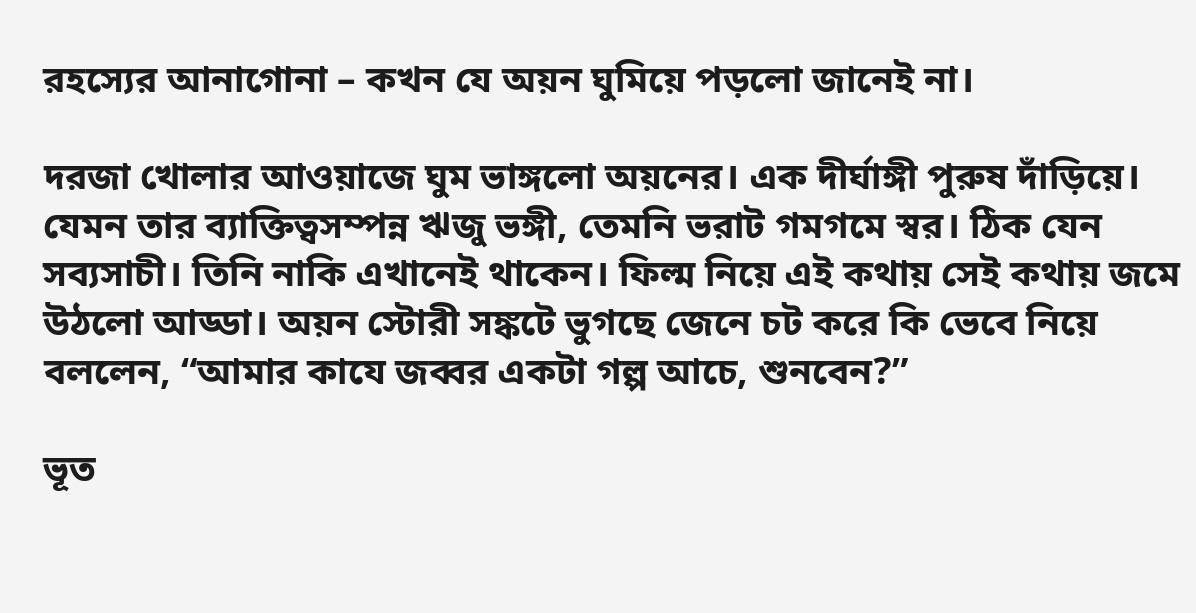রহস্যের আনাগোনা – কখন যে অয়ন ঘুমিয়ে পড়লো জানেই না।

দরজা খোলার আওয়াজে ঘুম ভাঙ্গলো অয়নের। এক দীর্ঘাঙ্গী পুরুষ দাঁড়িয়ে। যেমন তার ব্যাক্তিত্বসম্পন্ন ঋজু ভঙ্গী, তেমনি ভরাট গমগমে স্বর। ঠিক যেন সব্যসাচী। তিনি নাকি এখানেই থাকেন। ফিল্ম নিয়ে এই কথায় সেই কথায় জমে উঠলো আড্ডা। অয়ন স্টোরী সঙ্কটে ভুগছে জেনে চট করে কি ভেবে নিয়ে বললেন, “আমার কাযে জব্বর একটা গল্প আচে, শুনবেন?”

ভূত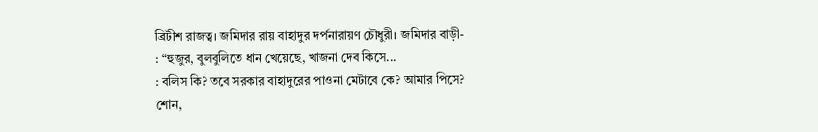ব্রিটীশ রাজত্ব। জমিদার রায় বাহাদুর দর্পনারায়ণ চৌধুরী। জমিদার বাড়ী-
: “হুজুর, বুলবুলিতে ধান খেয়েছে, খাজনা দেব কিসে...
: বলিস কি? তবে সরকার বাহাদুরের পাওনা মেটাবে কে? আমার পিসে?
শোন,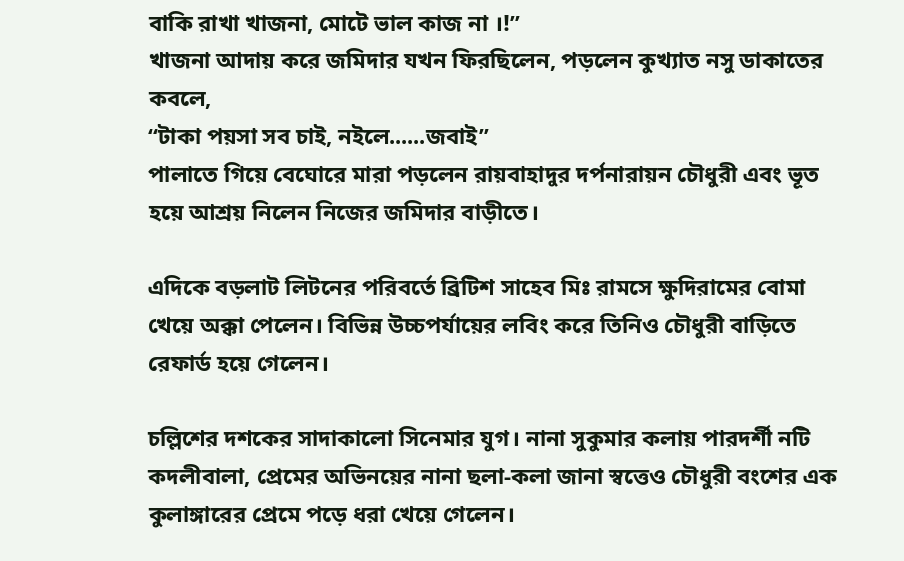বাকি রাখা খাজনা, মোটে ভাল কাজ না ।!”
খাজনা আদায় করে জমিদার যখন ফিরছিলেন, পড়লেন কুখ্যাত নসু ডাকাতের কবলে,
“টাকা পয়সা সব চাই, নইলে......জবাই”
পালাতে গিয়ে বেঘোরে মারা পড়লেন রায়বাহাদুর দর্পনারায়ন চৌধুরী এবং ভূত হয়ে আশ্রয় নিলেন নিজের জমিদার বাড়ীতে।

এদিকে বড়লাট লিটনের পরিবর্তে ব্রিটিশ সাহেব মিঃ রামসে ক্ষুদিরামের বোমা খেয়ে অক্কা পেলেন। বিভিন্ন উচ্চপর্যায়ের লবিং করে তিনিও চৌধুরী বাড়িতে রেফার্ড হয়ে গেলেন।

চল্লিশের দশকের সাদাকালো সিনেমার যুগ। নানা সুকুমার কলায় পারদর্শী নটি কদলীবালা, প্রেমের অভিনয়ের নানা ছলা-কলা জানা স্বত্তেও চৌধুরী বংশের এক কুলাঙ্গারের প্রেমে পড়ে ধরা খেয়ে গেলেন।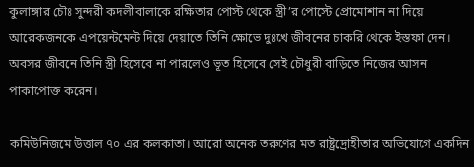কুলাঙ্গার চৌঃ সুন্দরী কদলীবালাকে রক্ষিতার পোস্ট থেকে স্ত্রী’র পোস্টে প্রোমোশান না দিয়ে আরেকজনকে এপয়েন্টমেন্ট দিয়ে দেয়াতে তিনি ক্ষোভে দুঃখে জীবনের চাকরি থেকে ইস্তফা দেন। অবসর জীবনে তিনি স্ত্রী হিসেবে না পারলেও ভূত হিসেবে সেই চৌধুরী বাড়িতে নিজের আসন পাকাপোক্ত করেন।

কমিউনিজমে উত্তাল ৭০ এর কলকাতা। আরো অনেক তরুণের মত রাষ্ট্রদ্রোহীতার অভিযোগে একদিন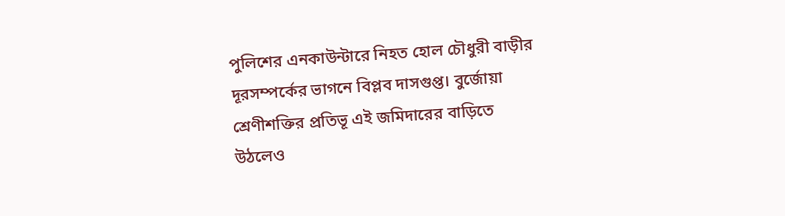পুলিশের এনকাউন্টারে নিহত হোল চৌধুরী বাড়ীর দূরসম্পর্কের ভাগনে বিপ্লব দাসগুপ্ত। বুর্জোয়া শ্রেণীশক্তির প্রতিভূ এই জমিদারের বাড়িতে উঠলেও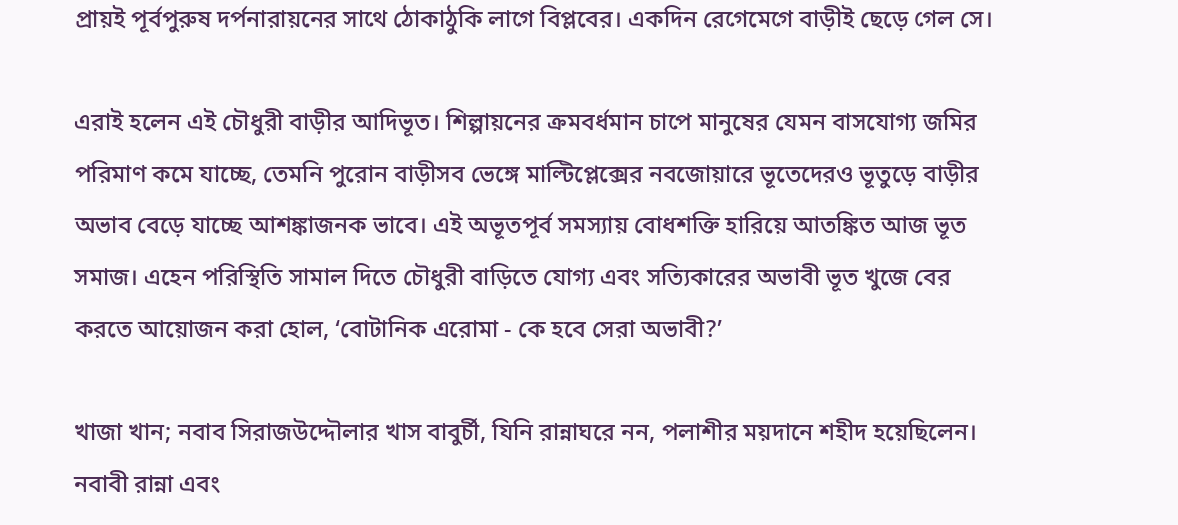প্রায়ই পূর্বপুরুষ দর্পনারায়নের সাথে ঠোকাঠুকি লাগে বিপ্লবের। একদিন রেগেমেগে বাড়ীই ছেড়ে গেল সে।

এরাই হলেন এই চৌধুরী বাড়ীর আদিভূত। শিল্পায়নের ক্রমবর্ধমান চাপে মানুষের যেমন বাসযোগ্য জমির পরিমাণ কমে যাচ্ছে, তেমনি পুরোন বাড়ীসব ভেঙ্গে মাল্টিপ্লেক্সের নবজোয়ারে ভূতেদেরও ভূতুড়ে বাড়ীর অভাব বেড়ে যাচ্ছে আশঙ্কাজনক ভাবে। এই অভূতপূর্ব সমস্যায় বোধশক্তি হারিয়ে আতঙ্কিত আজ ভূত সমাজ। এহেন পরিস্থিতি সামাল দিতে চৌধুরী বাড়িতে যোগ্য এবং সত্যিকারের অভাবী ভূত খুজে বের করতে আয়োজন করা হোল, ‘বোটানিক এরোমা - কে হবে সেরা অভাবী?’

খাজা খান; নবাব সিরাজউদ্দৌলার খাস বাবুর্চী, যিনি রান্নাঘরে নন, পলাশীর ময়দানে শহীদ হয়েছিলেন। নবাবী রান্না এবং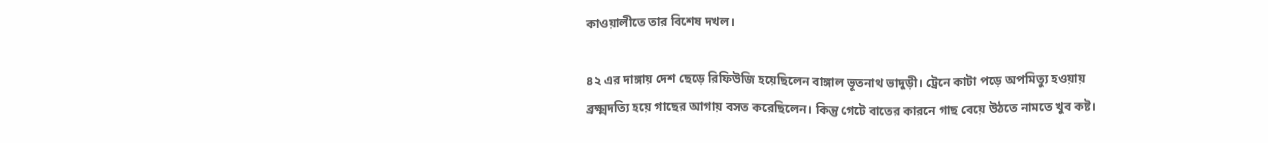কাওয়ালীতে তার বিশেষ দখল।

৪২ এর দাঙ্গায় দেশ ছেড়ে রিফিউজি হয়েছিলেন বাঙ্গাল ভূতনাথ ভাদুড়ী। ট্রেনে কাটা পড়ে অপমিত্যু হওয়ায় ব্রক্ষ্মদত্যি হয়ে গাছের আগায় বসত করেছিলেন। কিন্তু গেটে বাতের কারনে গাছ বেয়ে উঠতে নামতে খুব কষ্ট।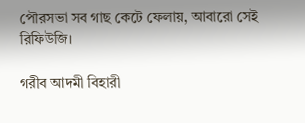পৌরসভা সব গাছ কেটে ফেলায়, আবারো সেই রিফিউজি।

গরীব আদমী বিহারী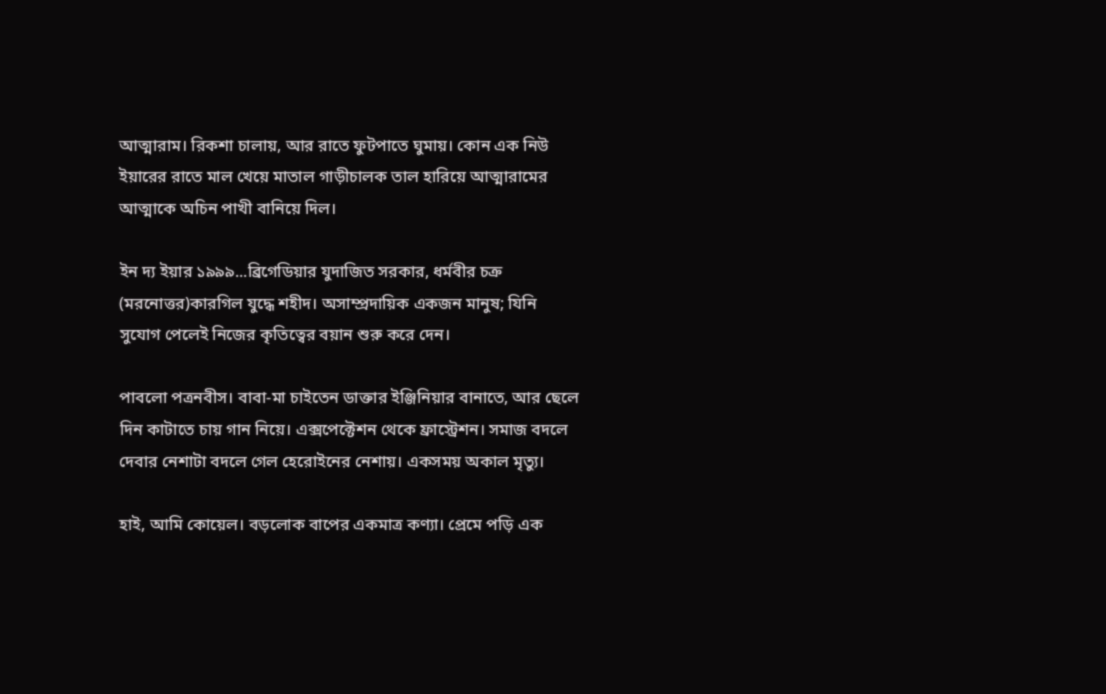আত্মারাম। রিকশা চালায়, আর রাতে ফুটপাতে ঘুমায়। কোন এক নিউ ইয়ারের রাতে মাল খেয়ে মাতাল গাড়ীচালক তাল হারিয়ে আত্মারামের আত্মাকে অচিন পাখী বানিয়ে দিল।

ইন দ্য ইয়ার ১৯৯৯...ব্রিগেডিয়ার যুদাজিত সরকার, ধর্মবীর চক্র (মরনোত্তর)কারগিল যুদ্ধে শহীদ। অসাম্প্রদায়িক একজন মানুষ; যিনি সুযোগ পেলেই নিজের কৃতিত্বের বয়ান শুরু করে দেন।

পাবলো পত্রনবীস। বাবা-মা চাইতেন ডাক্তার ইঞ্জিনিয়ার বানাতে, আর ছেলে দিন কাটাতে চায় গান নিয়ে। এক্সপেক্টেশন থেকে ফ্রাস্ট্রেশন। সমাজ বদলে দেবার নেশাটা বদলে গেল হেরোইনের নেশায়। একসময় অকাল মৃত্যু।

হাই, আমি কোয়েল। বড়লোক বাপের একমাত্র কণ্যা। প্রেমে পড়ি এক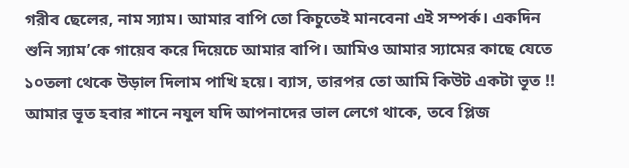গরীব ছেলের, নাম স্যাম। আমার বাপি তো কিচুতেই মানবেনা এই সম্পর্ক। একদিন শুনি স্যাম’কে গায়েব করে দিয়েচে আমার বাপি। আমিও আমার স্যামের কাছে যেতে ১০তলা থেকে উড়াল দিলাম পাখি হয়ে। ব্যাস, তারপর তো আমি কিউট একটা ভূত !! আমার ভূত হবার শানে নযুল যদি আপনাদের ভাল লেগে থাকে, তবে প্লিজ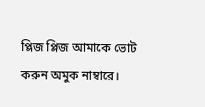প্লিজ প্লিজ আমাকে ভোট করুন অমুক নাম্বারে।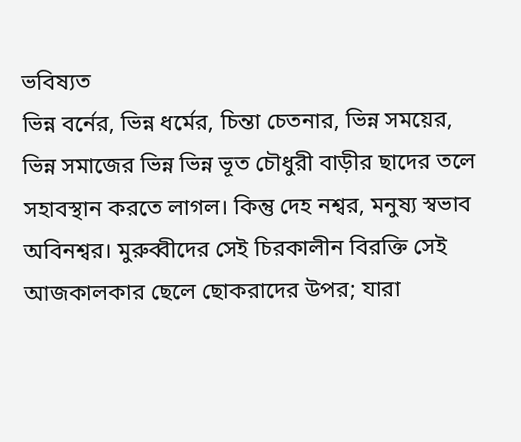ভবিষ্যত
ভিন্ন বর্নের, ভিন্ন ধর্মের, চিন্তা চেতনার, ভিন্ন সময়ের, ভিন্ন সমাজের ভিন্ন ভিন্ন ভূত চৌধুরী বাড়ীর ছাদের তলে সহাবস্থান করতে লাগল। কিন্তু দেহ নশ্বর, মনুষ্য স্বভাব অবিনশ্বর। মুরুব্বীদের সেই চিরকালীন বিরক্তি সেই আজকালকার ছেলে ছোকরাদের উপর; যারা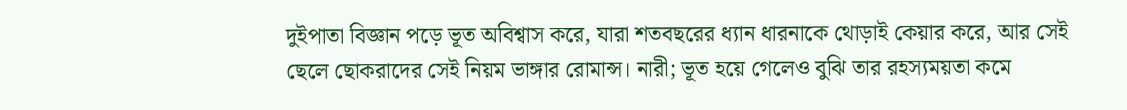দুইপাতা বিজ্ঞান পড়ে ভূত অবিশ্বাস করে, যারা শতবছরের ধ্যান ধারনাকে থোড়াই কেয়ার করে, আর সেই ছেলে ছোকরাদের সেই নিয়ম ভাঙ্গার রোমান্স। নারী; ভূত হয়ে গেলেও বুঝি তার রহস্যময়তা কমে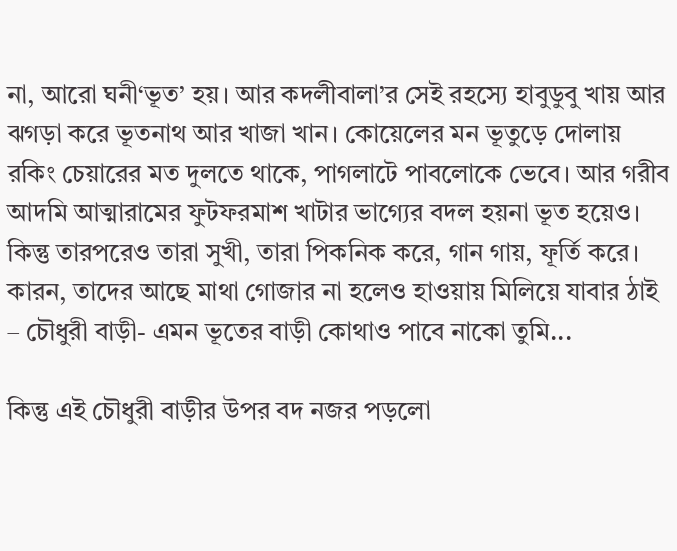না, আরো ঘনী‘ভূত’ হয়। আর কদলীবালা’র সেই রহস্যে হাবুডুবু খায় আর ঝগড়া করে ভূতনাথ আর খাজা খান। কোয়েলের মন ভূতুড়ে দোলায় রকিং চেয়ারের মত দুলতে থাকে, পাগলাটে পাবলোকে ভেবে। আর গরীব আদমি আত্মারামের ফুটফরমাশ খাটার ভাগ্যের বদল হয়না ভূত হয়েও। কিন্তু তারপরেও তারা সুখী, তারা পিকনিক করে, গান গায়, ফূর্তি করে। কারন, তাদের আছে মাথা গোজার না হলেও হাওয়ায় মিলিয়ে যাবার ঠাই – চৌধুরী বাড়ী- এমন ভূতের বাড়ী কোথাও পাবে নাকো তুমি...

কিন্তু এই চৌধুরী বাড়ীর উপর বদ নজর পড়লো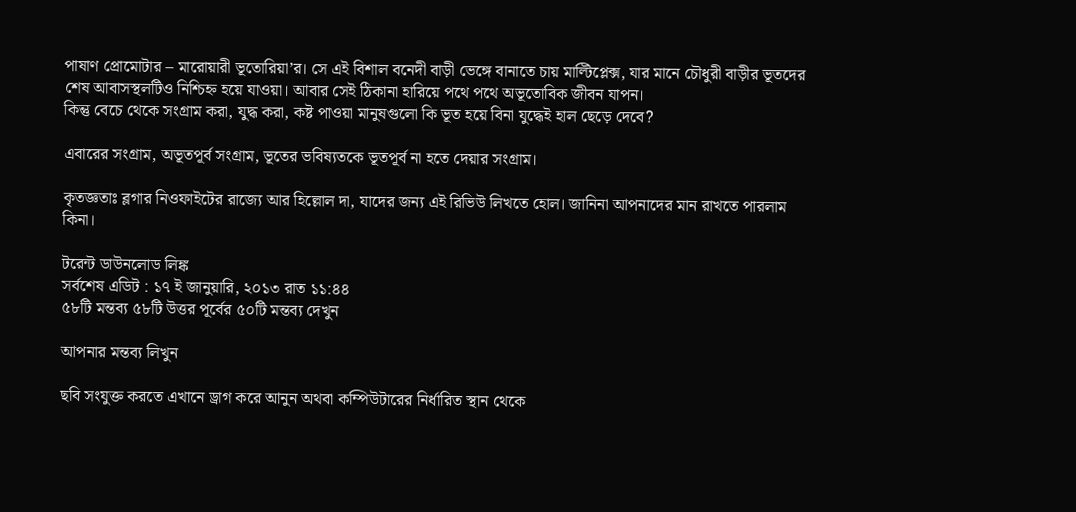পাষাণ প্রোমোটার – মারোয়ারী ভূতোরিয়া’র। সে এই বিশাল বনেদী বাড়ী ভেঙ্গে বানাতে চায় মাল্টিপ্লেক্স, যার মানে চৌধুরী বাড়ীর ভূতদের শেষ আবাসস্থলটিও নিশ্চিহ্ন হয়ে যাওয়া। আবার সেই ঠিকানা হারিয়ে পথে পথে অভূতোবিক জীবন যাপন।
কিন্তু বেচে থেকে সংগ্রাম করা, যুদ্ধ করা, কষ্ট পাওয়া মানুষগুলো কি ভূত হয়ে বিনা যুদ্ধেই হাল ছেড়ে দেবে?

এবারের সংগ্রাম, অভূতপূর্ব সংগ্রাম, ভূতের ভবিষ্যতকে ভূতপূর্ব না হতে দেয়ার সংগ্রাম।

কৃতজ্ঞতাঃ ব্লগার নিওফাইটের রাজ্যে আর হিল্লোল দা, যাদের জন্য এই রিভিউ লিখতে হোল। জানিনা আপনাদের মান রাখতে পারলাম কিনা।

টরেন্ট ডাউনলোড লিঙ্ক
সর্বশেষ এডিট : ১৭ ই জানুয়ারি, ২০১৩ রাত ১১:৪৪
৫৮টি মন্তব্য ৫৮টি উত্তর পূর্বের ৫০টি মন্তব্য দেখুন

আপনার মন্তব্য লিখুন

ছবি সংযুক্ত করতে এখানে ড্রাগ করে আনুন অথবা কম্পিউটারের নির্ধারিত স্থান থেকে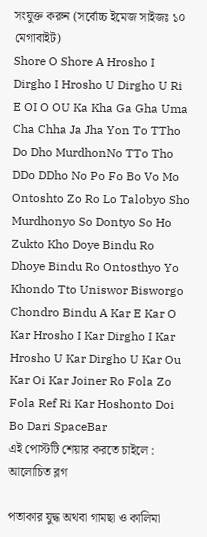সংযুক্ত করুন (সর্বোচ্চ ইমেজ সাইজঃ ১০ মেগাবাইট)
Shore O Shore A Hrosho I Dirgho I Hrosho U Dirgho U Ri E OI O OU Ka Kha Ga Gha Uma Cha Chha Ja Jha Yon To TTho Do Dho MurdhonNo TTo Tho DDo DDho No Po Fo Bo Vo Mo Ontoshto Zo Ro Lo Talobyo Sho Murdhonyo So Dontyo So Ho Zukto Kho Doye Bindu Ro Dhoye Bindu Ro Ontosthyo Yo Khondo Tto Uniswor Bisworgo Chondro Bindu A Kar E Kar O Kar Hrosho I Kar Dirgho I Kar Hrosho U Kar Dirgho U Kar Ou Kar Oi Kar Joiner Ro Fola Zo Fola Ref Ri Kar Hoshonto Doi Bo Dari SpaceBar
এই পোস্টটি শেয়ার করতে চাইলে :
আলোচিত ব্লগ

পতাকার যুদ্ধ অথবা গামছা ও কালিমা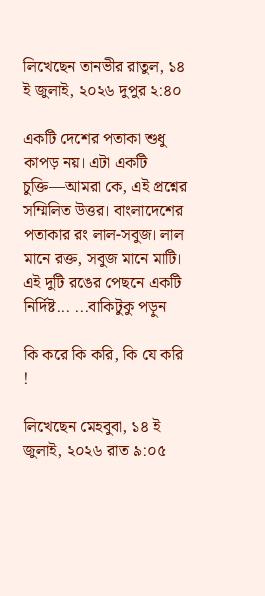লিখেছেন তানভীর রাতুল, ১৪ ই জুলাই, ২০২৬ দুপুর ২:৪০

একটি দেশের পতাকা শুধু কাপড় নয়। এটা একটি চুক্তি—আমরা কে, এই প্রশ্নের সম্মিলিত উত্তর। বাংলাদেশের পতাকার রং লাল-সবুজ। লাল মানে রক্ত, সবুজ মানে মাটি। এই দুটি রঙের পেছনে একটি নির্দিষ্ট... ...বাকিটুকু পড়ুন

কি করে কি করি, কি যে করি !

লিখেছেন মেহবুবা, ১৪ ই জুলাই, ২০২৬ রাত ৯:০৫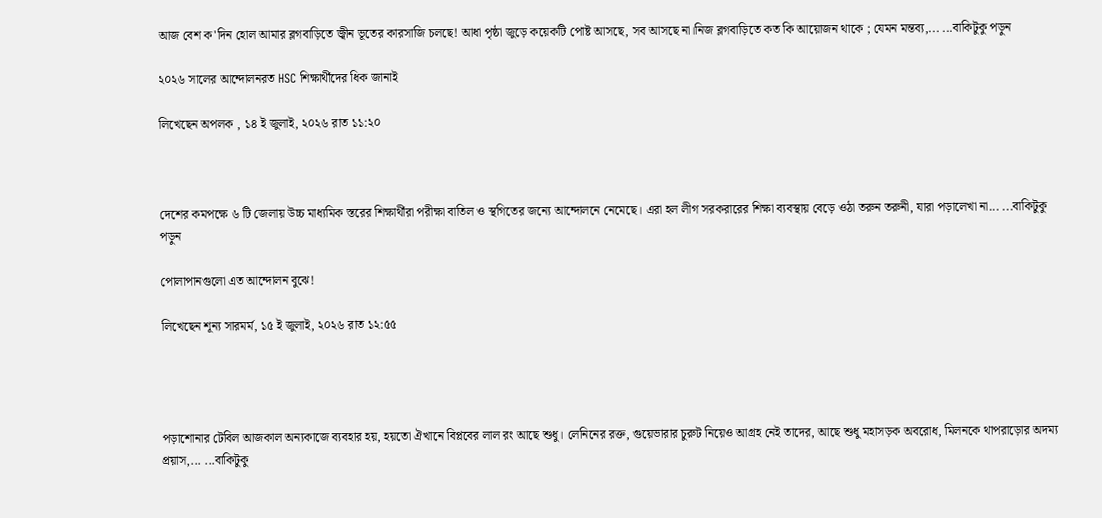আজ বেশ ক'দিন হোল আমার ব্লগবাড়িতে জ্বীন ভূতের কারসাজি চলছে! আধা পৃষ্ঠা জুড়ে কয়েকটি পোষ্ট আসছে, সব আসছে না।নিজ ব্লগবাড়িতে কত কি আয়োজন থাকে ; যেমন মন্তব্য,... ...বাকিটুকু পড়ুন

২০২৬ সালের আন্দোলনরত HSC শিক্ষার্থীদের ধিক জানাই

লিখেছেন অপলক , ১৪ ই জুলাই, ২০২৬ রাত ১১:২০



দেশের কমপক্ষে ৬ টি জেলায় উচ্চ মাধ্যমিক স্তরের শিক্ষার্থীরা পরীক্ষা বাতিল ও স্থগিতের জন্যে আন্দোলনে নেমেছে। এরা হল লীগ সরকরারের শিক্ষা ব্যবস্থায় বেড়ে ওঠা তরুন তরুনী, যারা পড়ালেখা না... ...বাকিটুকু পড়ুন

পোলাপানগুলো এত আন্দোলন বুঝে!

লিখেছেন শূন্য সারমর্ম, ১৫ ই জুলাই, ২০২৬ রাত ১২:৫৫




পড়াশোনার টেবিল আজকাল অন্যকাজে ব্যবহার হয়, হয়তো ঐখানে বিপ্লবের লাল রং আছে শুধু। লেনিনের রক্ত, গুয়েভারার চুরুট নিয়েও আগ্রহ নেই তাদের, আছে শুধু মহাসড়ক অবরোধ, মিলনকে থাপরাড়োর অদম্য প্রয়াস,... ...বাকিটুকু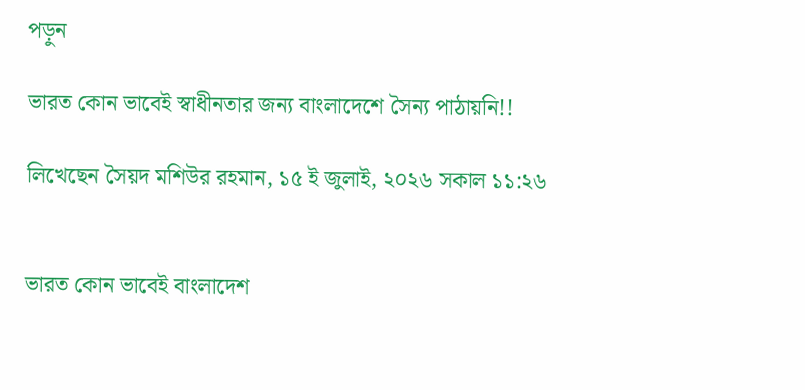পড়ুন

ভারত কোন ভাবেই স্বাধীনতার জন্য বাংলাদেশে সৈন্য পাঠায়নি!!

লিখেছেন সৈয়দ মশিউর রহমান, ১৫ ই জুলাই, ২০২৬ সকাল ১১:২৬


ভারত কোন ভাবেই বাংলাদেশ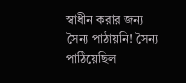স্বাধীন করার জন্য সৈন্য পাঠায়নি! সৈন্য পাঠিয়েছিল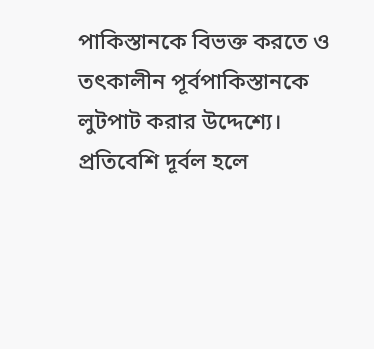পাকিস্তানকে বিভক্ত করতে ও তৎকালীন পূর্বপাকিস্তানকে লুটপাট করার উদ্দেশ্যে। প্রতিবেশি দূর্বল হলে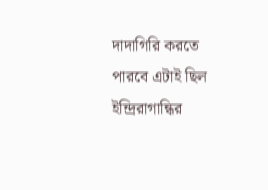দাদাগিরি করতে পারবে এটাই ছিল ইন্দ্রিরাগান্ধির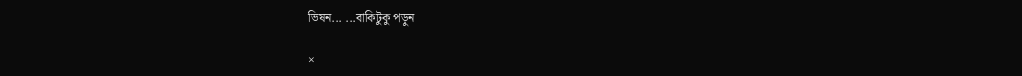ভিষন... ...বাকিটুকু পড়ুন

×